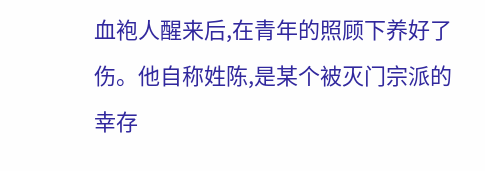血袍人醒来后,在青年的照顾下养好了伤。他自称姓陈,是某个被灭门宗派的幸存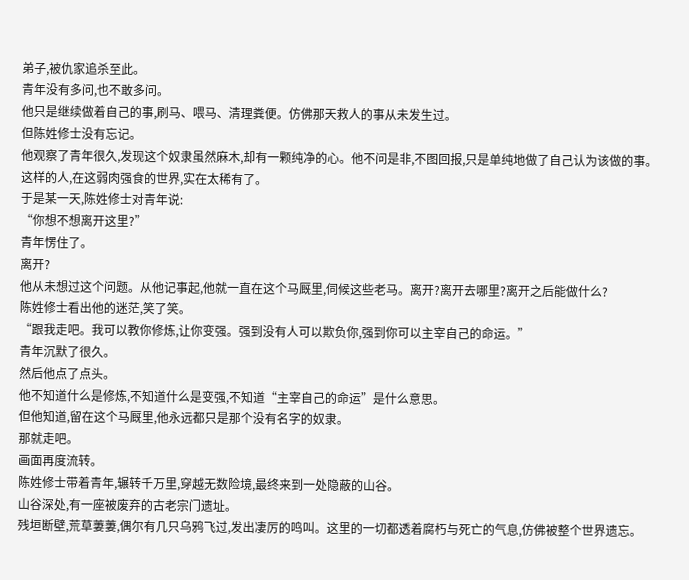弟子,被仇家追杀至此。
青年没有多问,也不敢多问。
他只是继续做着自己的事,刷马、喂马、清理粪便。仿佛那天救人的事从未发生过。
但陈姓修士没有忘记。
他观察了青年很久,发现这个奴隶虽然麻木,却有一颗纯净的心。他不问是非,不图回报,只是单纯地做了自己认为该做的事。
这样的人,在这弱肉强食的世界,实在太稀有了。
于是某一天,陈姓修士对青年说:
“你想不想离开这里?”
青年愣住了。
离开?
他从未想过这个问题。从他记事起,他就一直在这个马厩里,伺候这些老马。离开?离开去哪里?离开之后能做什么?
陈姓修士看出他的迷茫,笑了笑。
“跟我走吧。我可以教你修炼,让你变强。强到没有人可以欺负你,强到你可以主宰自己的命运。”
青年沉默了很久。
然后他点了点头。
他不知道什么是修炼,不知道什么是变强,不知道“主宰自己的命运”是什么意思。
但他知道,留在这个马厩里,他永远都只是那个没有名字的奴隶。
那就走吧。
画面再度流转。
陈姓修士带着青年,辗转千万里,穿越无数险境,最终来到一处隐蔽的山谷。
山谷深处,有一座被废弃的古老宗门遗址。
残垣断壁,荒草萋萋,偶尔有几只乌鸦飞过,发出凄厉的鸣叫。这里的一切都透着腐朽与死亡的气息,仿佛被整个世界遗忘。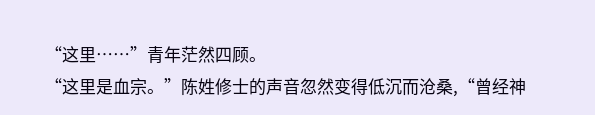“这里……”青年茫然四顾。
“这里是血宗。”陈姓修士的声音忽然变得低沉而沧桑,“曾经神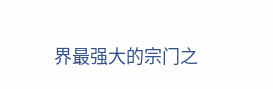界最强大的宗门之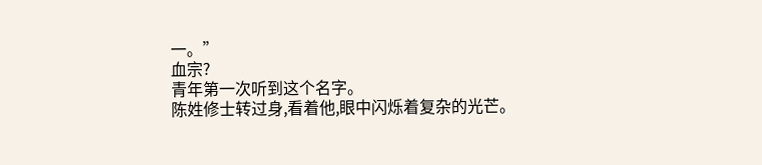一。”
血宗?
青年第一次听到这个名字。
陈姓修士转过身,看着他,眼中闪烁着复杂的光芒。